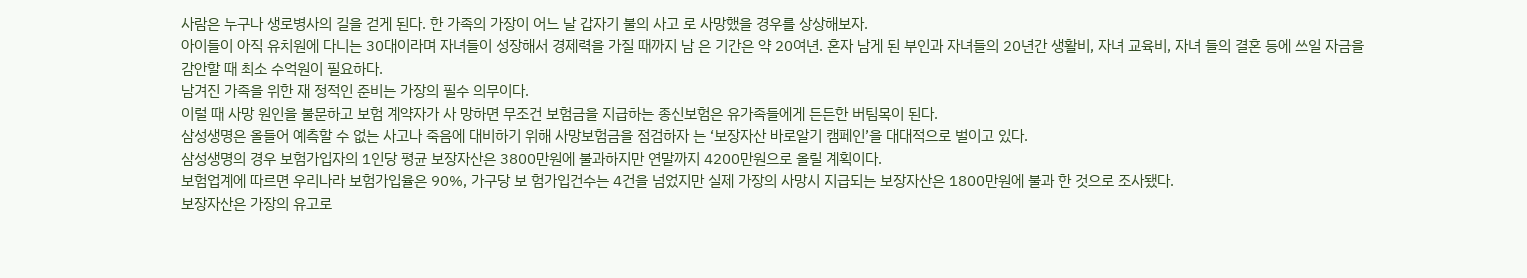사람은 누구나 생로병사의 길을 걷게 된다. 한 가족의 가장이 어느 날 갑자기 불의 사고 로 사망했을 경우를 상상해보자.
아이들이 아직 유치원에 다니는 30대이라며 자녀들이 성장해서 경제력을 가질 때까지 남 은 기간은 약 20여년. 혼자 남게 된 부인과 자녀들의 20년간 생활비, 자녀 교육비, 자녀 들의 결혼 등에 쓰일 자금을 감안할 때 최소 수억원이 필요하다.
남겨진 가족을 위한 재 정적인 준비는 가장의 필수 의무이다.
이럴 때 사망 원인을 불문하고 보험 계약자가 사 망하면 무조건 보험금을 지급하는 종신보험은 유가족들에게 든든한 버팀목이 된다.
삼성생명은 올들어 예측할 수 없는 사고나 죽음에 대비하기 위해 사망보험금을 점검하자 는 ‘보장자산 바로알기 캠페인’을 대대적으로 벌이고 있다.
삼성생명의 경우 보험가입자의 1인당 평균 보장자산은 3800만원에 불과하지만 연말까지 4200만원으로 올릴 계획이다.
보험업계에 따르면 우리나라 보험가입율은 90%, 가구당 보 험가입건수는 4건을 넘었지만 실제 가장의 사망시 지급되는 보장자산은 1800만원에 불과 한 것으로 조사됐다.
보장자산은 가장의 유고로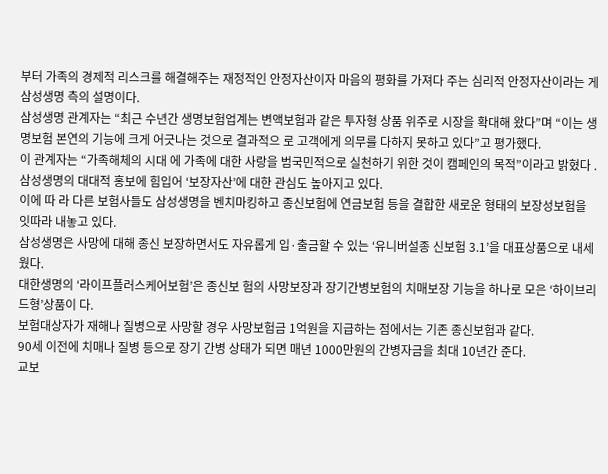부터 가족의 경제적 리스크를 해결해주는 재정적인 안정자산이자 마음의 평화를 가져다 주는 심리적 안정자산이라는 게 삼성생명 측의 설명이다.
삼성생명 관계자는 “최근 수년간 생명보험업계는 변액보험과 같은 투자형 상품 위주로 시장을 확대해 왔다”며 “이는 생명보험 본연의 기능에 크게 어긋나는 것으로 결과적으 로 고객에게 의무를 다하지 못하고 있다”고 평가했다.
이 관계자는 “가족해체의 시대 에 가족에 대한 사랑을 범국민적으로 실천하기 위한 것이 캠페인의 목적”이라고 밝혔다 . 삼성생명의 대대적 홍보에 힘입어 ‘보장자산’에 대한 관심도 높아지고 있다.
이에 따 라 다른 보험사들도 삼성생명을 벤치마킹하고 종신보험에 연금보험 등을 결합한 새로운 형태의 보장성보험을 잇따라 내놓고 있다.
삼성생명은 사망에 대해 종신 보장하면서도 자유롭게 입·출금할 수 있는 ‘유니버설종 신보험 3.1’을 대표상품으로 내세웠다.
대한생명의 ‘라이프플러스케어보험’은 종신보 험의 사망보장과 장기간병보험의 치매보장 기능을 하나로 모은 ‘하이브리드형’상품이 다.
보험대상자가 재해나 질병으로 사망할 경우 사망보험금 1억원을 지급하는 점에서는 기존 종신보험과 같다.
90세 이전에 치매나 질병 등으로 장기 간병 상태가 되면 매년 1000만원의 간병자금을 최대 10년간 준다.
교보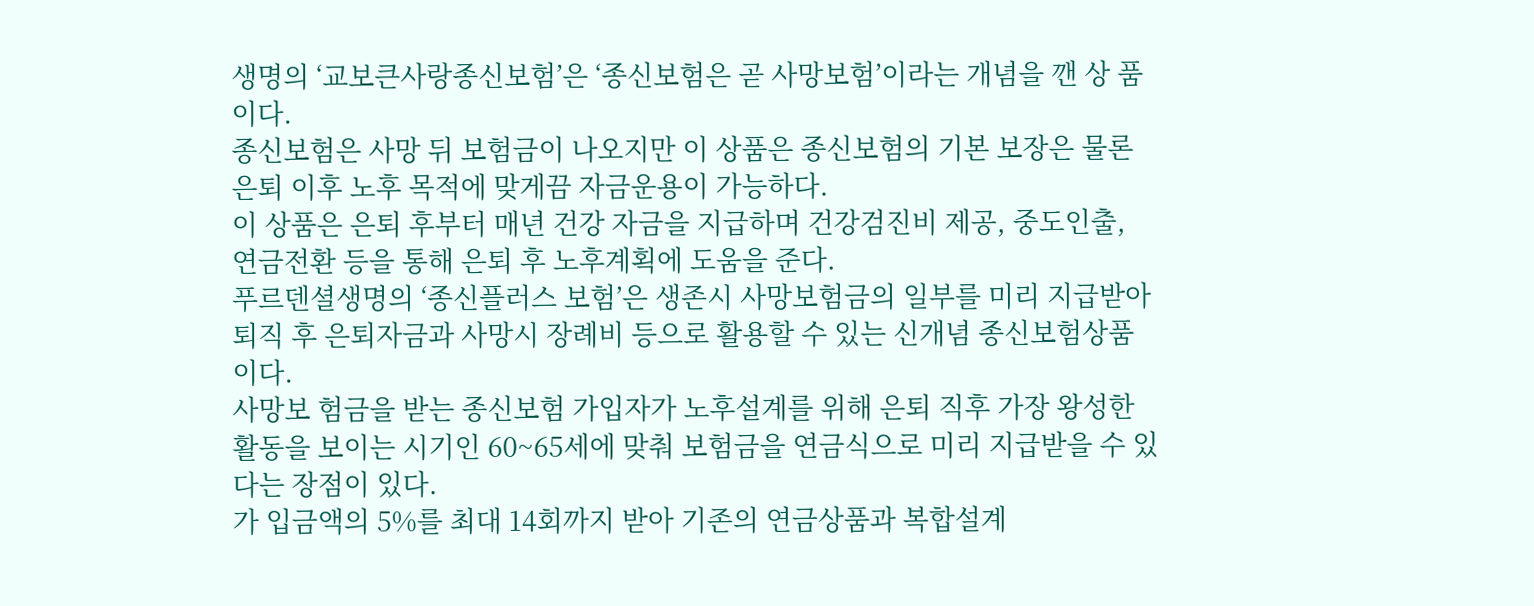생명의 ‘교보큰사랑종신보험’은 ‘종신보험은 곧 사망보험’이라는 개념을 깬 상 품이다.
종신보험은 사망 뒤 보험금이 나오지만 이 상품은 종신보험의 기본 보장은 물론 은퇴 이후 노후 목적에 맞게끔 자금운용이 가능하다.
이 상품은 은퇴 후부터 매년 건강 자금을 지급하며 건강검진비 제공, 중도인출, 연금전환 등을 통해 은퇴 후 노후계획에 도움을 준다.
푸르덴셜생명의 ‘종신플러스 보험’은 생존시 사망보험금의 일부를 미리 지급받아 퇴직 후 은퇴자금과 사망시 장례비 등으로 활용할 수 있는 신개념 종신보험상품이다.
사망보 험금을 받는 종신보험 가입자가 노후설계를 위해 은퇴 직후 가장 왕성한 활동을 보이는 시기인 60~65세에 맞춰 보험금을 연금식으로 미리 지급받을 수 있다는 장점이 있다.
가 입금액의 5%를 최대 14회까지 받아 기존의 연금상품과 복합설계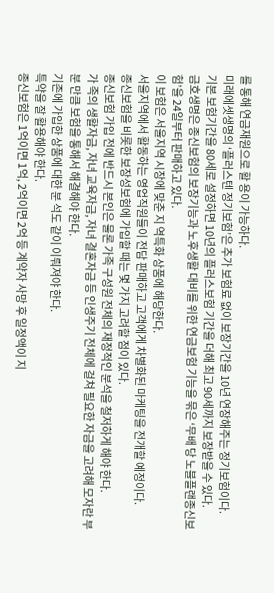를 통해 연금재원으로 활 용이 가능하다.
미래에셋생명의 ‘플러스텐 정기보험’은 추가 보험료 없이 보장기간을 10년 연장해주는 정기보험이다.
기본 보험기간을 80세로 설정하면 10년의 플러스보험 기간을 더해 최고 90세까지 보장받을 수 있다.
금호생명은 종신보험의 보장기능과 노후생활 대비를 위한 연금보험 기능을 묶은 ‘무배 당 노블플랜종신보험’을 24일부터 판매하고 있다.
이 보험은 서울지역 시장에 맞춘 지 역특화 상품에 해당한다.
서울지역에서 활동하는 영업직원들이 전담 판매하고 고객에게 차별화된 마케팅을 전개할 예정이다.
종신보험을 비롯한 보장성보험에 가입할 때는 몇 가지 고려할 점이 있다.
종신보험 가입 전에 반드시 본인은 물론 가족 구성원 전체의 재정적인 분석을 철저하게 해야 한다.
가 족의 생활자금, 자녀 교육자금, 자녀 결혼자금 등 인생주기 전체에 걸쳐 필요한 자금을 고려해 모자란 부분 만큼 보험을 통해서 해결해야 한다.
기존에 가입한 상품에 대한 분 석도 같이 이뤄져야 한다.
특약을 잘 활용해야 한다.
종신보험은 1억이면 1억, 2억이면 2억 등 계약자 사망 후 일정액이 지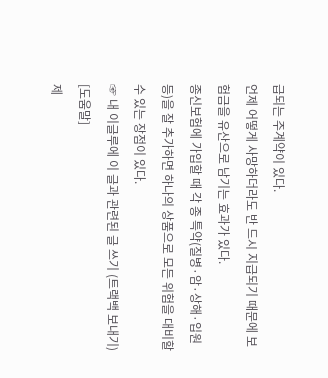급되는 주계약이 있다.
언제 어떻게 사망하더라도 반 드시 지급되기 때문에 보험금을 유산으로 남기는 효과가 있다.
종신보험에 가입할 때 각 종 특약(질병·암·상해·입원 등)을 잘 추가하면 하나의 상품으로 모든 위험을 대비할 수 있는 장점이 있다.
☞ 내 이글루에 이 글과 관련된 글 쓰기 (트랙백 보내기) [도움말]
제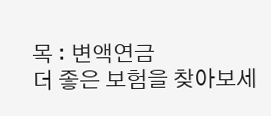목 : 변액연금
더 좋은 보험을 찾아보세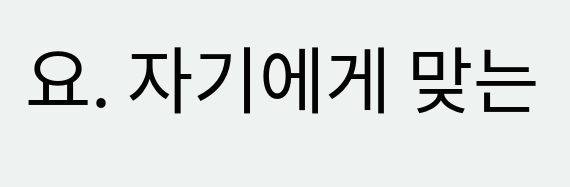요. 자기에게 맞는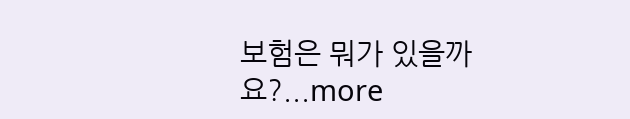보험은 뭐가 있을까요?...more